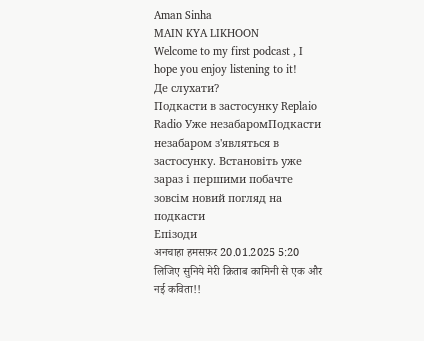Aman Sinha
MAIN KYA LIKHOON
Welcome to my first podcast , I hope you enjoy listening to it!
Де слухати?
Подкасти в застосунку Replaio Radio Уже незабаромПодкасти незабаром з'являться в застосунку. Встановіть уже зараз і першими побачте зовсім новий погляд на подкасти
Епізоди
अनचाहा हमसफ़र 20.01.2025 5:20
लिजिए सुनिये मेरी क़िताब कामिनी से एक और नई कविता!!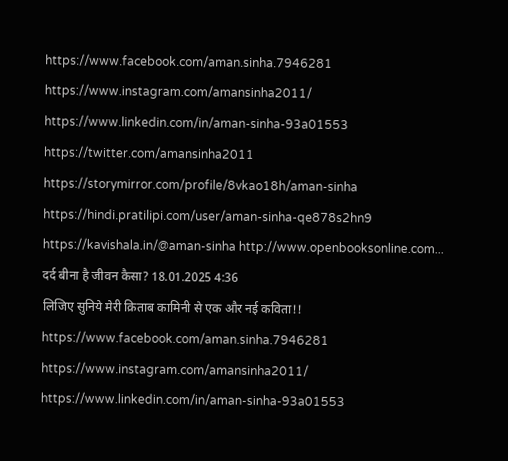https://www.facebook.com/aman.sinha.7946281 https://www.instagram.com/amansinha2011/ https://www.linkedin.com/in/aman-sinha-93a01553 https://twitter.com/amansinha2011 https://storymirror.com/profile/8vkao18h/aman-sinha https://hindi.pratilipi.com/user/aman-sinha-qe878s2hn9 https://kavishala.in/@aman-sinha http://www.openbooksonline.com...
दर्द बीना है जीवन कैसा? 18.01.2025 4:36
लिजिए सुनिये मेरी क़िताब कामिनी से एक और नई कविता!! https://www.facebook.com/aman.sinha.7946281 https://www.instagram.com/amansinha2011/ https://www.linkedin.com/in/aman-sinha-93a01553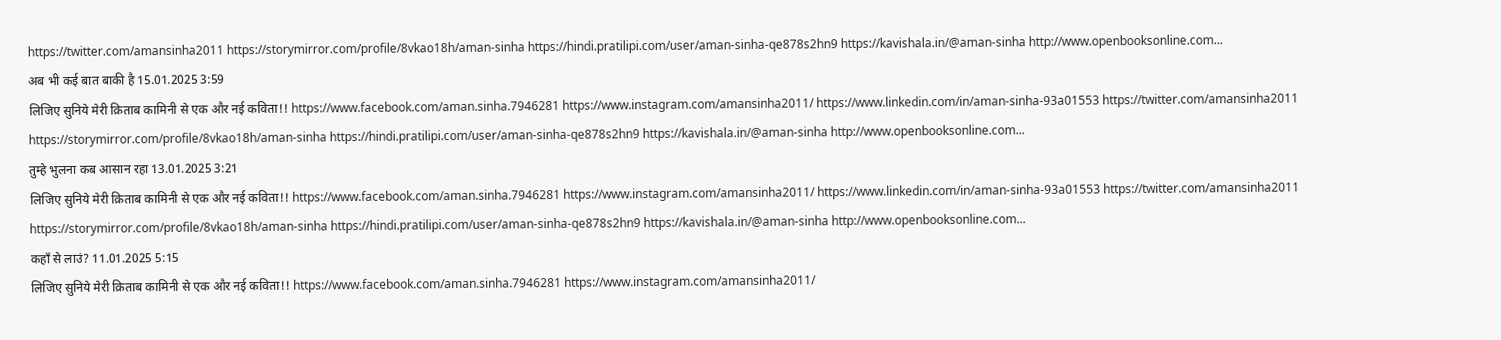https://twitter.com/amansinha2011 https://storymirror.com/profile/8vkao18h/aman-sinha https://hindi.pratilipi.com/user/aman-sinha-qe878s2hn9 https://kavishala.in/@aman-sinha http://www.openbooksonline.com...
अब भी कई बात बाकी है 15.01.2025 3:59
लिजिए सुनिये मेरी क़िताब कामिनी से एक और नई कविता!! https://www.facebook.com/aman.sinha.7946281 https://www.instagram.com/amansinha2011/ https://www.linkedin.com/in/aman-sinha-93a01553 https://twitter.com/amansinha2011 https://storymirror.com/profile/8vkao18h/aman-sinha https://hindi.pratilipi.com/user/aman-sinha-qe878s2hn9 https://kavishala.in/@aman-sinha http://www.openbooksonline.com...
तुम्हे भुलना कब आसान रहा 13.01.2025 3:21
लिजिए सुनिये मेरी क़िताब कामिनी से एक और नई कविता!! https://www.facebook.com/aman.sinha.7946281 https://www.instagram.com/amansinha2011/ https://www.linkedin.com/in/aman-sinha-93a01553 https://twitter.com/amansinha2011 https://storymirror.com/profile/8vkao18h/aman-sinha https://hindi.pratilipi.com/user/aman-sinha-qe878s2hn9 https://kavishala.in/@aman-sinha http://www.openbooksonline.com...
कहाँ से लाउं? 11.01.2025 5:15
लिजिए सुनिये मेरी क़िताब कामिनी से एक और नई कविता!! https://www.facebook.com/aman.sinha.7946281 https://www.instagram.com/amansinha2011/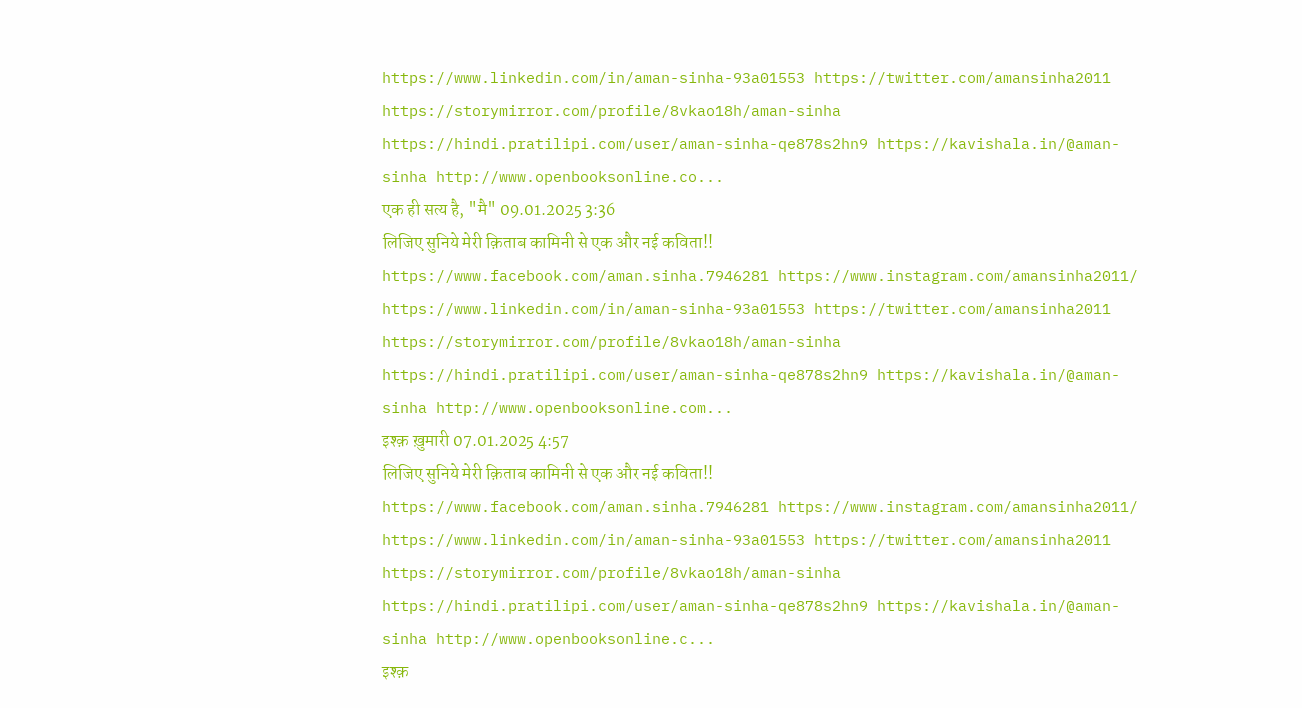https://www.linkedin.com/in/aman-sinha-93a01553 https://twitter.com/amansinha2011 https://storymirror.com/profile/8vkao18h/aman-sinha https://hindi.pratilipi.com/user/aman-sinha-qe878s2hn9 https://kavishala.in/@aman-sinha http://www.openbooksonline.co...
एक ही सत्य है, "मै" 09.01.2025 3:36
लिजिए सुनिये मेरी क़िताब कामिनी से एक और नई कविता!! https://www.facebook.com/aman.sinha.7946281 https://www.instagram.com/amansinha2011/ https://www.linkedin.com/in/aman-sinha-93a01553 https://twitter.com/amansinha2011 https://storymirror.com/profile/8vkao18h/aman-sinha https://hindi.pratilipi.com/user/aman-sinha-qe878s2hn9 https://kavishala.in/@aman-sinha http://www.openbooksonline.com...
इश्क़ ख़ुमारी 07.01.2025 4:57
लिजिए सुनिये मेरी क़िताब कामिनी से एक और नई कविता!! https://www.facebook.com/aman.sinha.7946281 https://www.instagram.com/amansinha2011/ https://www.linkedin.com/in/aman-sinha-93a01553 https://twitter.com/amansinha2011 https://storymirror.com/profile/8vkao18h/aman-sinha https://hindi.pratilipi.com/user/aman-sinha-qe878s2hn9 https://kavishala.in/@aman-sinha http://www.openbooksonline.c...
इश्क़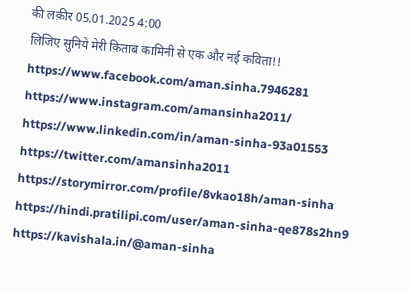की लक़ीर 05.01.2025 4:00
लिजिए सुनिये मेरी क़िताब कामिनी से एक और नई कविता!! https://www.facebook.com/aman.sinha.7946281 https://www.instagram.com/amansinha2011/ https://www.linkedin.com/in/aman-sinha-93a01553 https://twitter.com/amansinha2011 https://storymirror.com/profile/8vkao18h/aman-sinha https://hindi.pratilipi.com/user/aman-sinha-qe878s2hn9 https://kavishala.in/@aman-sinha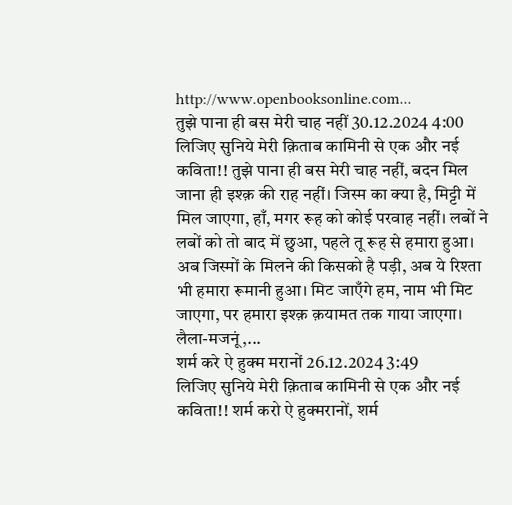http://www.openbooksonline.com...
तुझे पाना ही बस मेरी चाह नहीं 30.12.2024 4:00
लिजिए सुनिये मेरी क़िताब कामिनी से एक और नई कविता!! तुझे पाना ही बस मेरी चाह नहीं, बदन मिल जाना ही इश्क़ की राह नहीं। जिस्म का क्या है, मिट्टी में मिल जाएगा, हाँ, मगर रूह को कोई परवाह नहीं। लबों ने लबों को तो बाद में छुआ, पहले तू रूह से हमारा हुआ। अब जिस्मों के मिलने की किसको है पड़ी, अब ये रिश्ता भी हमारा रूमानी हुआ। मिट जाएँगे हम, नाम भी मिट जाएगा, पर हमारा इश्क़ क़यामत तक गाया जाएगा। लैला-मजनूं,...
शर्म करे ऐ हुक्म मरानों 26.12.2024 3:49
लिजिए सुनिये मेरी क़िताब कामिनी से एक और नई कविता!! शर्म करो ऐ हुक्मरानों, शर्म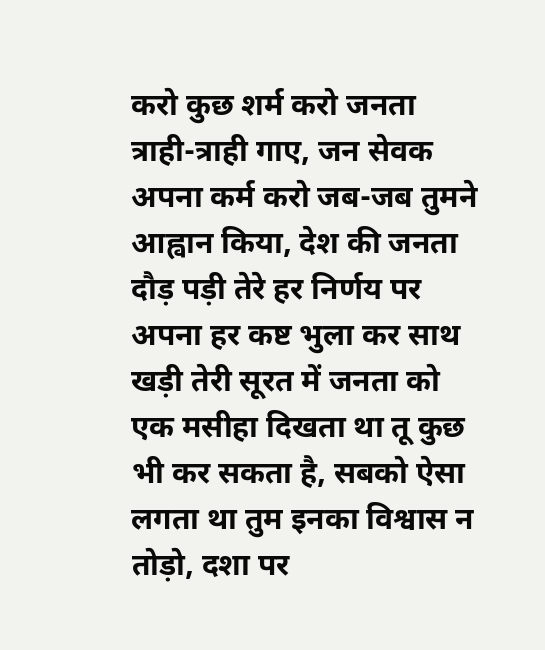करो कुछ शर्म करो जनता त्राही-त्राही गाए, जन सेवक अपना कर्म करो जब-जब तुमने आह्वान किया, देश की जनता दौड़ पड़ी तेरे हर निर्णय पर अपना हर कष्ट भुला कर साथ खड़ी तेरी सूरत में जनता को एक मसीहा दिखता था तू कुछ भी कर सकता है, सबको ऐसा लगता था तुम इनका विश्वास न तोड़ो, दशा पर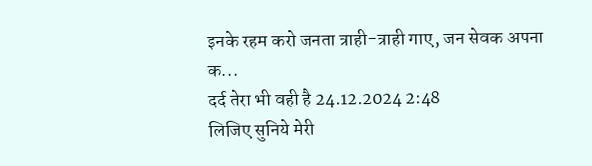इनके रहम करो जनता त्राही-त्राही गाए, जन सेवक अपना क...
दर्द तेरा भी वही है 24.12.2024 2:48
लिजिए सुनिये मेरी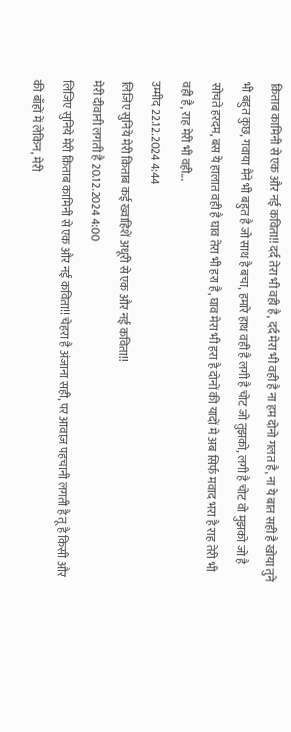क़िताब कामिनी से एक और नई कविता!! दर्द तेरा भी वही है, दर्द मेरा भी वही है ना हम दोनो गलत है, ना ये बात सही है खोया तुने भी बहुत कुछ, गवाया मैने भी बहुत है जो साथ है बचा, हमारे हाथ वही है लगी है चोट जो तुझको, लगी है चोट वो मुझको जो है सोचते हरदम, बस ये हालात वही है घाव तेरा भी हरा है, घाव मेरा भी हरा है दोनों की यादों मे अब सिर्फ मवाद भरा है राह तेरी भी वही है, राह मेरी भी वही...
उम्मीद 22.12.2024 4:44
लिजिए सुनिये मेरी क़िताब कई ख्वाहिशें अधूरी से एक और नई कविता!!
मेरी दीवानी लगती है 20.12.2024 4:00
लिजिए सुनिये मेरी क़िताब कामिनी से एक और नई कविता!! चेहरा है अंजाना सही, पर आवाज़ पहचानी लगती है तू है किसी और की बाँहों में लेकिन, मेरी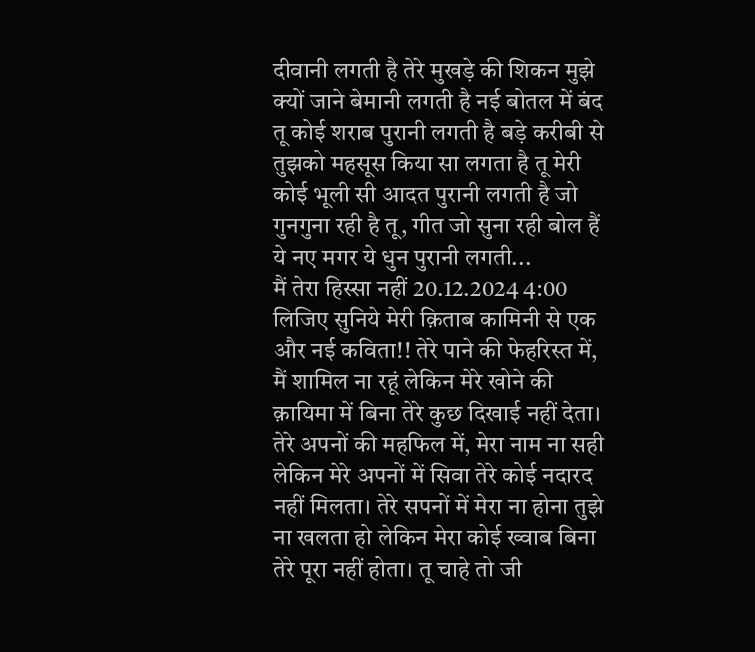दीवानी लगती है तेरे मुखड़े की शिकन मुझे क्यों जाने बेमानी लगती है नई बोतल में बंद तू कोई शराब पुरानी लगती है बड़े करीबी से तुझको महसूस किया सा लगता है तू मेरी कोई भूली सी आदत पुरानी लगती है जो गुनगुना रही है तू, गीत जो सुना रही बोल हैं ये नए मगर ये धुन पुरानी लगती...
मैं तेरा हिस्सा नहीं 20.12.2024 4:00
लिजिए सुनिये मेरी क़िताब कामिनी से एक और नई कविता!! तेरे पाने की फेहरिस्त में, मैं शामिल ना रहूं लेकिन मेरे खोने की क़ायिमा में बिना तेरे कुछ दिखाई नहीं देता। तेरे अपनों की महफिल में, मेरा नाम ना सही लेकिन मेरे अपनों में सिवा तेरे कोई नदारद नहीं मिलता। तेरे सपनों में मेरा ना होना तुझे ना खलता हो लेकिन मेरा कोई ख्वाब बिना तेरे पूरा नहीं होता। तू चाहे तो जी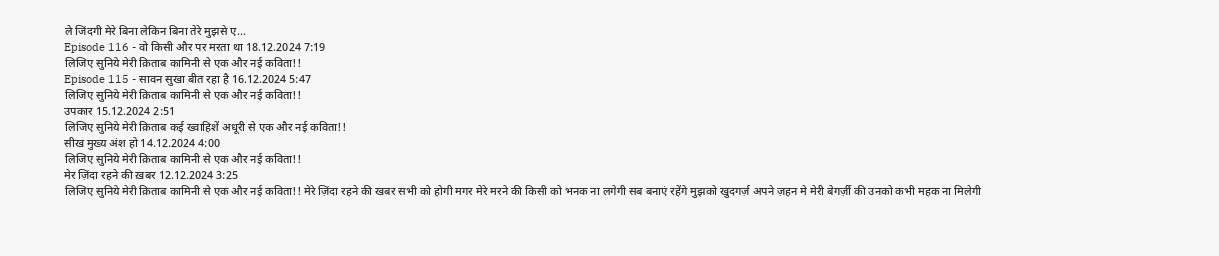ले जिंदगी मेरे बिना लेकिन बिना तेरे मुझसे ए...
Episode 116 - वो किसी और पर मरता था 18.12.2024 7:19
लिजिए सुनिये मेरी क़िताब कामिनी से एक और नई कविता!!
Episode 115 - सावन सुखा बीत रहा है 16.12.2024 5:47
लिजिए सुनिये मेरी क़िताब कामिनी से एक और नई कविता!!
उपकार 15.12.2024 2:51
लिजिए सुनिये मेरी क़िताब कई ख्वाहिशें अधूरी से एक और नई कविता!!
सीख मुख्य अंश हो 14.12.2024 4:00
लिजिए सुनिये मेरी क़िताब कामिनी से एक और नई कविता!!
मेर ज़िंदा रहने की ख़बर 12.12.2024 3:25
लिजिए सुनिये मेरी क़िताब कामिनी से एक और नई कविता!! मेरे ज़िंदा रहने की खबर सभी को होगी मगर मेरे मरने की किसी को भनक ना लगेगी सब बनाएं रहेंगे मुझको खुदगर्ज़ अपने ज़हन मे मेरी बेगर्ज़ी की उनको कभी महक ना मिलेगी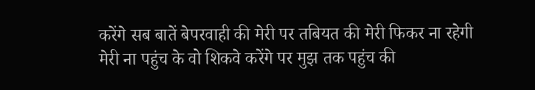करेंगे सब बातें बेपरवाही की मेरी पर तबियत की मेरी फिकर ना रहेगी मेरी ना पहुंच के वो शिकवे करेंगे पर मुझ तक पहुंच की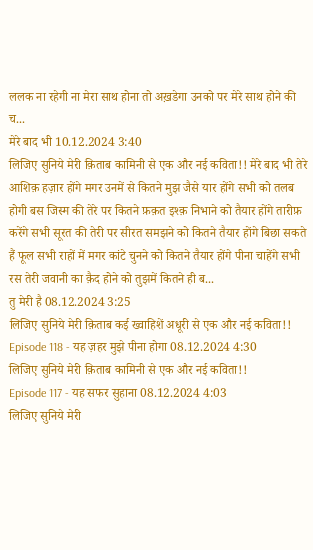ललक ना रहेगी ना मेरा साथ होना तो अख़डेगा उनको पर मेरे साथ होने की च...
मेरे बाद भी 10.12.2024 3:40
लिजिए सुनिये मेरी क़िताब कामिनी से एक और नई कविता!! मेरे बाद भी तेरे आशिक़ हज़ार होंगे मगर उनमें से कितने मुझ जैसे यार होंगे सभी को तलब होगी बस जिस्म की तेरे पर कितने फ़क़त इश्क़ निभाने को तैयार होंगे तारीफ़ करेंगे सभी सूरत की तेरी पर सीरत समझने को कितने तैयार होंगे बिछा सकते हैं फूल सभी राहों में मगर कांटे चुनने को कितने तैयार होंगे पीना चाहेंगे सभी रस तेरी जवानी का क़ैद होने को तुझमें कितने ही ब...
तु मेरी है 08.12.2024 3:25
लिजिए सुनिये मेरी क़िताब कई ख्वाहिशें अधूरी से एक और नई कविता!!
Episode 118 - यह ज़हर मुझे पीना होगा 08.12.2024 4:30
लिजिए सुनिये मेरी क़िताब कामिनी से एक और नई कविता!!
Episode 117 - यह सफर सुहाना 08.12.2024 4:03
लिजिए सुनिये मेरी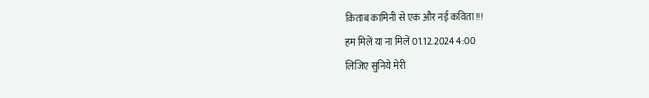क़िताब कामिनी से एक और नई कविता!!!
हम मिलें या ना मिलें 01.12.2024 4:00
लिजिए सुनिये मेरी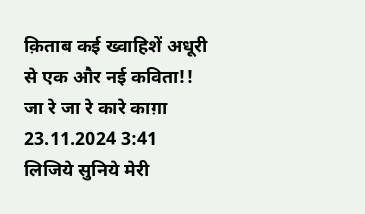क़िताब कई ख्वाहिशें अधूरी से एक और नई कविता!!
जा रे जा रे कारे काग़ा 23.11.2024 3:41
लिजिये सुनिये मेरी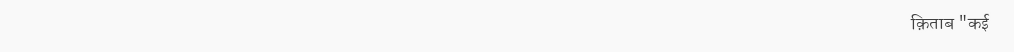क़िताब "कई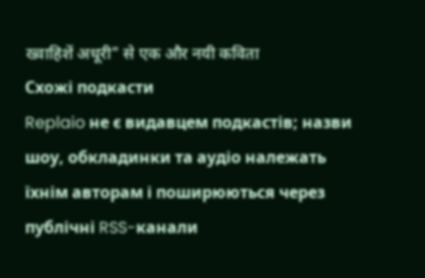ख्वाहिशें अधूरी" से एक और नयी कविता
Схожі подкасти
Replaio не є видавцем подкастів; назви шоу, обкладинки та аудіо належать їхнім авторам і поширюються через публічні RSS-канали